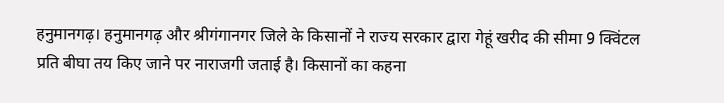हनुमानगढ़। हनुमानगढ़ और श्रीगंगानगर जिले के किसानों ने राज्य सरकार द्वारा गेहूं खरीद की सीमा 9 क्विंटल प्रति बीघा तय किए जाने पर नाराजगी जताई है। किसानों का कहना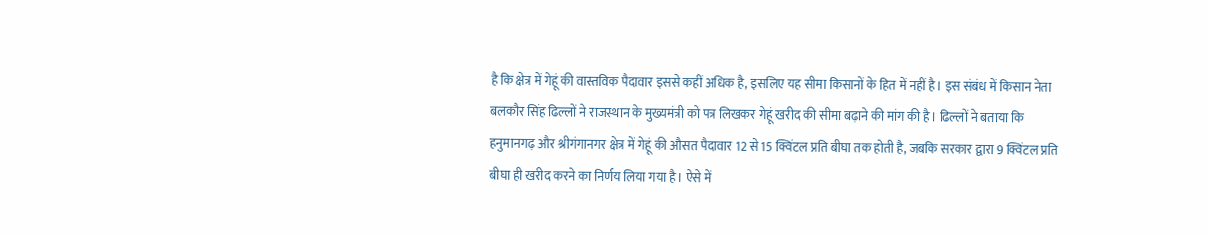है कि क्षेत्र में गेहूं की वास्तविक पैदावार इससे कहीं अधिक है, इसलिए यह सीमा किसानों के हित में नहीं है। इस संबंध में किसान नेता बलकौर सिंह ढिल्लों ने राजस्थान के मुख्यमंत्री को पत्र लिखकर गेहूं खरीद की सीमा बढ़ाने की मांग की है। ढिल्लों ने बताया कि हनुमानगढ़ और श्रीगंगानगर क्षेत्र में गेहूं की औसत पैदावार 12 से 15 क्विंटल प्रति बीघा तक होती है, जबकि सरकार द्वारा 9 क्विंटल प्रति बीघा ही खरीद करने का निर्णय लिया गया है। ऐसे में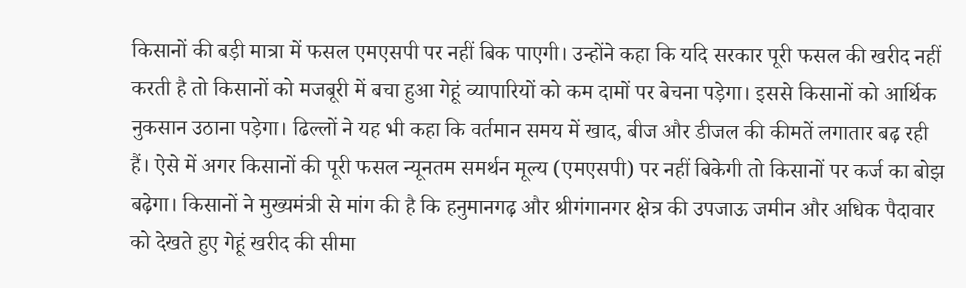किसानों की बड़ी मात्रा में फसल एमएसपी पर नहीं बिक पाएगी। उन्होंने कहा कि यदि सरकार पूरी फसल की खरीद नहीं करती है तो किसानों को मजबूरी में बचा हुआ गेहूं व्यापारियों को कम दामों पर बेचना पड़ेगा। इससे किसानों को आर्थिक नुकसान उठाना पड़ेगा। ढिल्लों ने यह भी कहा कि वर्तमान समय में खाद, बीज और डीजल की कीमतें लगातार बढ़ रही हैं। ऐसे में अगर किसानों की पूरी फसल न्यूनतम समर्थन मूल्य (एमएसपी) पर नहीं बिकेगी तो किसानों पर कर्ज का बोझ बढ़ेगा। किसानों ने मुख्यमंत्री से मांग की है कि हनुमानगढ़ और श्रीगंगानगर क्षेत्र की उपजाऊ जमीन और अधिक पैदावार को देखते हुए गेहूं खरीद की सीमा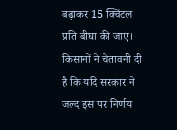बढ़ाकर 15 क्विंटल प्रति बीघा की जाए। किसानों ने चेतावनी दी है कि यदि सरकार ने जल्द इस पर निर्णय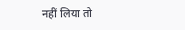नहीं लिया तो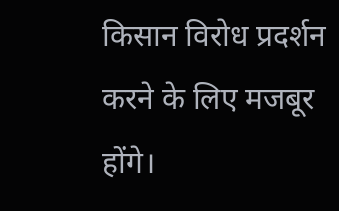किसान विरोध प्रदर्शन करने के लिए मजबूर होंगे।